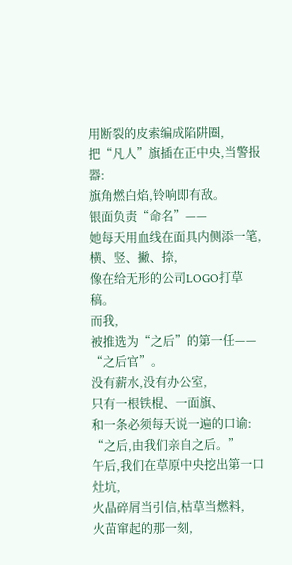用断裂的皮索编成陷阱圈,
把“凡人”旗插在正中央,当警报器:
旗角燃白焰,铃响即有敌。
银面负责“命名”——
她每天用血线在面具内侧添一笔,
横、竖、撇、捺,
像在给无形的公司LOGO打草稿。
而我,
被推选为“之后”的第一任——
“之后官”。
没有薪水,没有办公室,
只有一根铁棍、一面旗、
和一条必须每天说一遍的口谕:
“之后,由我们亲自之后。”
午后,我们在草原中央挖出第一口灶坑,
火晶碎屑当引信,枯草当燃料,
火苗窜起的那一刻,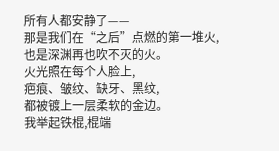所有人都安静了——
那是我们在“之后”点燃的第一堆火,
也是深渊再也吹不灭的火。
火光照在每个人脸上,
疤痕、皱纹、缺牙、黑纹,
都被镀上一层柔软的金边。
我举起铁棍,棍端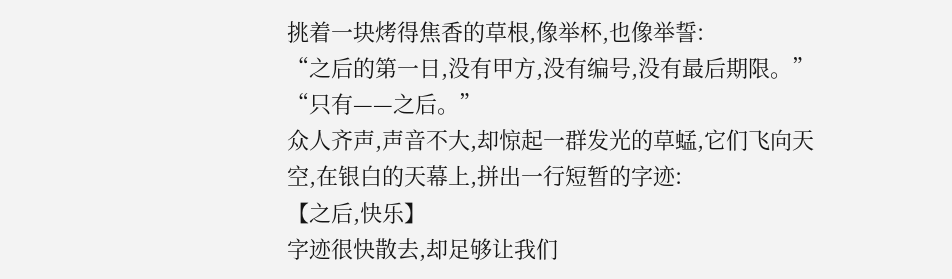挑着一块烤得焦香的草根,像举杯,也像举誓:
“之后的第一日,没有甲方,没有编号,没有最后期限。”
“只有——之后。”
众人齐声,声音不大,却惊起一群发光的草蜢,它们飞向天空,在银白的天幕上,拼出一行短暂的字迹:
【之后,快乐】
字迹很快散去,却足够让我们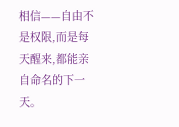相信——自由不是权限,而是每天醒来,都能亲自命名的下一天。